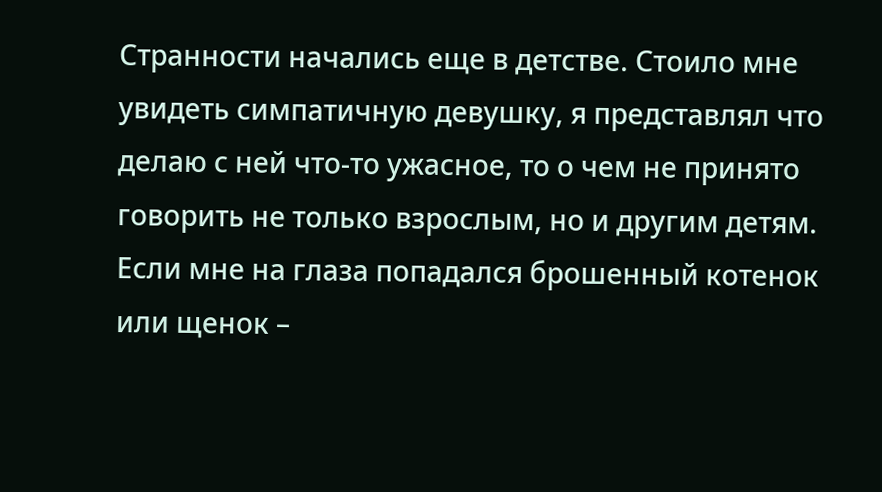Странности начались еще в детстве. Стоило мне увидеть симпатичную девушку, я представлял что делаю с ней что-то ужасное, то о чем не принято говорить не только взрослым, но и другим детям. Если мне на глаза попадался брошенный котенок или щенок –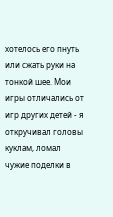хотелось его пнуть или сжать руки на тонкой шее. Мои игры отличались от игр других детей - я откручивал головы куклам, ломал чужие поделки в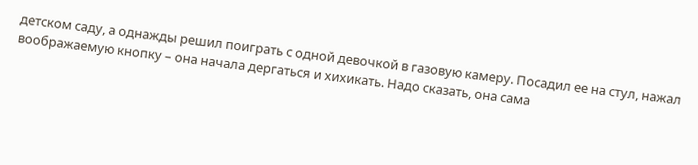детском саду, а однажды решил поиграть с одной девочкой в газовую камеру. Посадил ее на стул, нажал воображаемую кнопку – она начала дергаться и хихикать. Надо сказать, она сама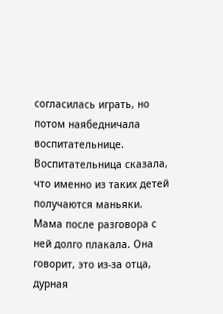согласилась играть, но потом наябедничала воспитательнице. Воспитательница сказала, что именно из таких детей получаются маньяки. Мама после разговора с ней долго плакала. Она говорит, это из-за отца, дурная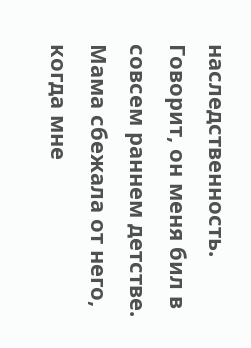наследственность. Говорит, он меня бил в совсем раннем детстве. Мама сбежала от него, когда мне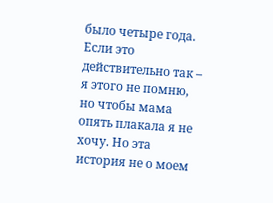было четыре года. Если это действительно так – я этого не помню, но чтобы мама опять плакала я не хочу. Но эта история не о моем